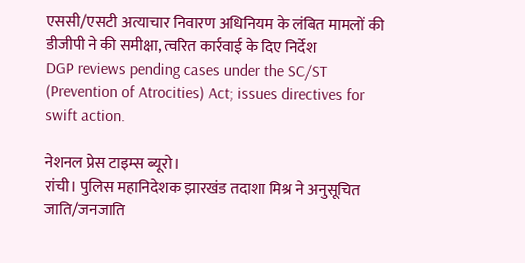एससी/एसटी अत्याचार निवारण अधिनियम के लंबित मामलों की डीजीपी ने की समीक्षा, त्वरित कार्रवाई के दिए निर्देश
DGP reviews pending cases under the SC/ST (Prevention of Atrocities) Act; issues directives for swift action.

नेशनल प्रेस टाइम्स ब्यूरो।
रांची। पुलिस महानिदेशक झारखंड तदाशा मिश्र ने अनुसूचित जाति/जनजाति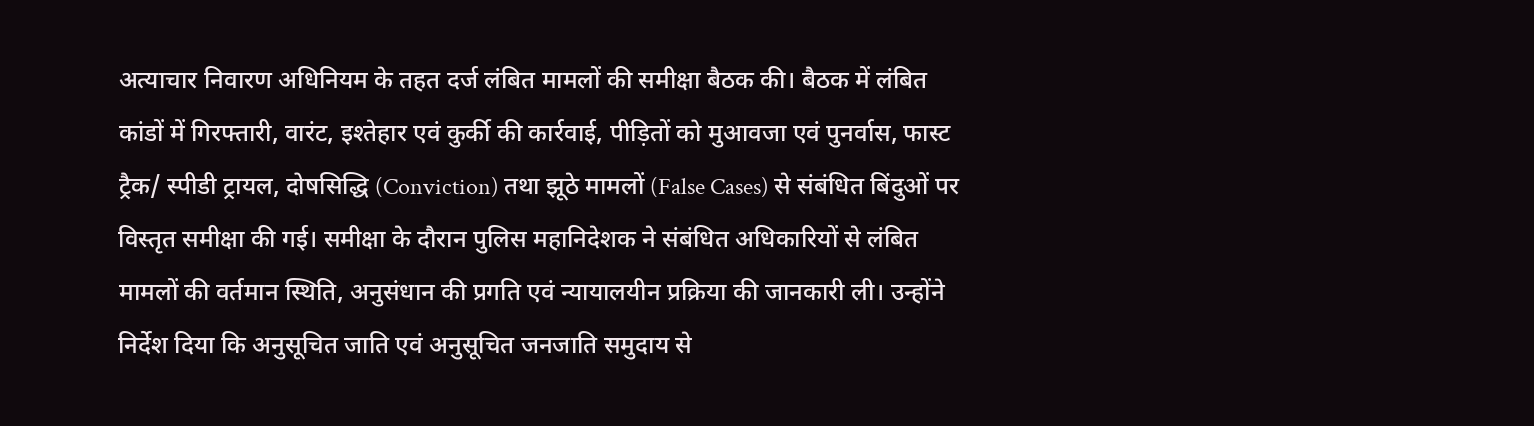अत्याचार निवारण अधिनियम के तहत दर्ज लंबित मामलों की समीक्षा बैठक की। बैठक में लंबित कांडों में गिरफ्तारी, वारंट, इश्तेहार एवं कुर्की की कार्रवाई, पीड़ितों को मुआवजा एवं पुनर्वास, फास्ट ट्रैक/ स्पीडी ट्रायल, दोषसिद्धि (Conviction) तथा झूठे मामलों (False Cases) से संबंधित बिंदुओं पर विस्तृत समीक्षा की गई। समीक्षा के दौरान पुलिस महानिदेशक ने संबंधित अधिकारियों से लंबित मामलों की वर्तमान स्थिति, अनुसंधान की प्रगति एवं न्यायालयीन प्रक्रिया की जानकारी ली। उन्होंने निर्देश दिया कि अनुसूचित जाति एवं अनुसूचित जनजाति समुदाय से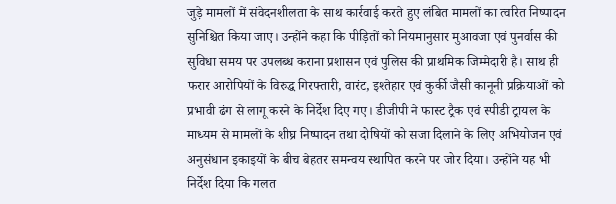जुड़े मामलों में संवेदनशीलता के साथ कार्रवाई करते हुए लंबित मामलों का त्वरित निष्पादन सुनिश्चित किया जाए। उन्होंने कहा कि पीड़ितों को नियमानुसार मुआवजा एवं पुनर्वास की सुविधा समय पर उपलब्ध कराना प्रशासन एवं पुलिस की प्राथमिक जिम्मेदारी है। साथ ही फरार आरोपियों के विरुद्ध गिरफ्तारी, वारंट, इश्तेहार एवं कुर्की जैसी कानूनी प्रक्रियाओं को प्रभावी ढंग से लागू करने के निर्देश दिए गए। डीजीपी ने फास्ट ट्रैक एवं स्पीडी ट्रायल के माध्यम से मामलों के शीघ्र निष्पादन तथा दोषियों को सजा दिलाने के लिए अभियोजन एवं अनुसंधान इकाइयों के बीच बेहतर समन्वय स्थापित करने पर जोर दिया। उन्होंने यह भी निर्देश दिया कि गलत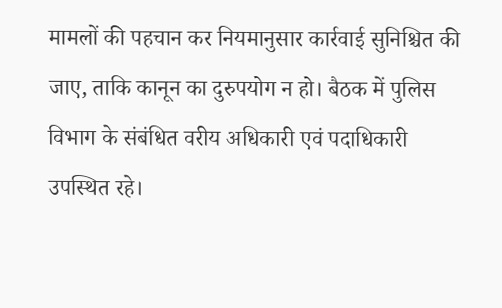मामलों की पहचान कर नियमानुसार कार्रवाई सुनिश्चित की जाए, ताकि कानून का दुरुपयोग न हो। बैठक में पुलिस विभाग के संबंधित वरीय अधिकारी एवं पदाधिकारी उपस्थित रहे।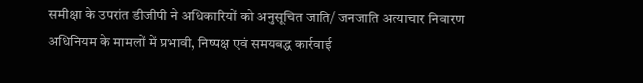समीक्षा के उपरांत डीजीपी ने अधिकारियों को अनुसूचित जाति/ जनजाति अत्याचार निवारण अधिनियम के मामलों में प्रभावी, निष्पक्ष एवं समयबद्ध कार्रवाई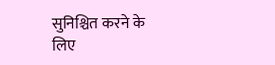सुनिश्चित करने के लिए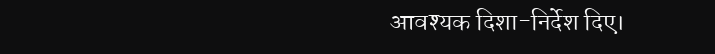आवश्यक दिशा-निर्देश दिए।